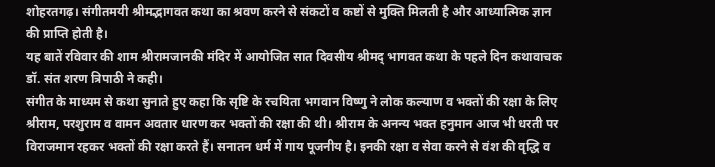शोहरतगढ़। संगीतमयी श्रीमद्भागवत कथा का श्रवण करने से संकटों व कष्टों से मुक्ति मिलती है और आध्यात्मिक ज्ञान की प्राप्ति होती है।
यह बातें रविवार की शाम श्रीरामजानकी मंदिर में आयोजित सात दिवसीय श्रीमद् भागवत कथा के पहले दिन कथावाचक डॉ. संत शरण त्रिपाठी ने कही।
संगीत के माध्यम से कथा सुनाते हुए कहा कि सृष्टि के रचयिता भगवान विष्णु ने लोक कल्याण व भक्तों की रक्षा के लिए श्रीराम, परशुराम व वामन अवतार धारण कर भक्तों की रक्षा की थी। श्रीराम के अनन्य भक्त हनुमान आज भी धरती पर विराजमान रहकर भक्तों की रक्षा करते हैं। सनातन धर्म में गाय पूजनीय है। इनकी रक्षा व सेवा करने से वंश की वृद्धि व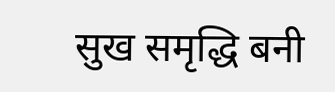सुख समृद्धि बनी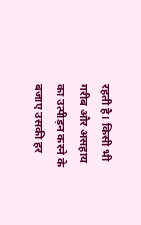रहती है। किसी भी गरीब और असहाय का उत्पीड़न करने के बजाए उसकी हर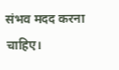संभव मदद करना चाहिए।